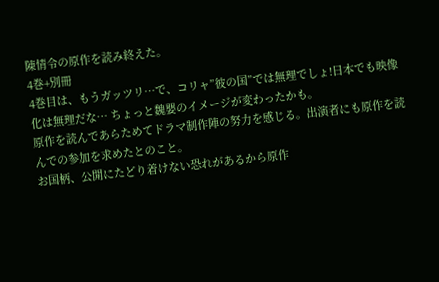陳情令の原作を読み終えた。
4巻+別冊
4巻目は、もうガッツリ…で、コリャ”彼の国”では無理でしょ!日本でも映像化は無理だな… ちょっと魏嬰のイメージが変わったかも。
原作を読んであらためてドラマ制作陣の努力を感じる。出演者にも原作を読んでの参加を求めたとのこと。
お国柄、公開にたどり着けない恐れがあるから原作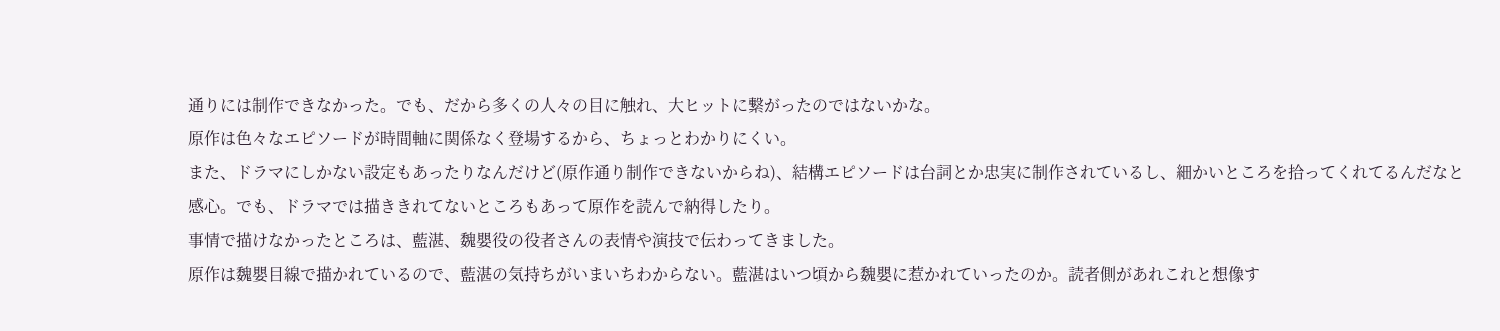通りには制作できなかった。でも、だから多くの人々の目に触れ、大ヒットに繋がったのではないかな。
原作は色々なエピソードが時間軸に関係なく登場するから、ちょっとわかりにくい。
また、ドラマにしかない設定もあったりなんだけど(原作通り制作できないからね)、結構エピソードは台詞とか忠実に制作されているし、細かいところを拾ってくれてるんだなと感心。でも、ドラマでは描ききれてないところもあって原作を読んで納得したり。
事情で描けなかったところは、藍湛、魏嬰役の役者さんの表情や演技で伝わってきました。
原作は魏嬰目線で描かれているので、藍湛の気持ちがいまいちわからない。藍湛はいつ頃から魏嬰に惹かれていったのか。読者側があれこれと想像す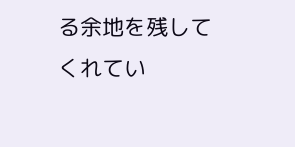る余地を残してくれてい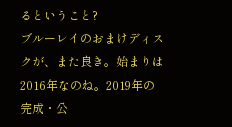るということ?
ブルーレイのおまけディスクが、また良き。始まりは2016年なのね。2019年の完成・公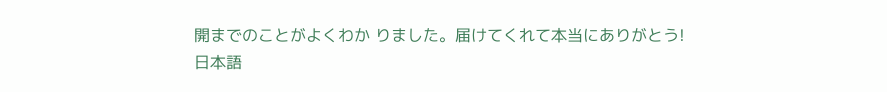開までのことがよくわか りました。届けてくれて本当にありがとう!
日本語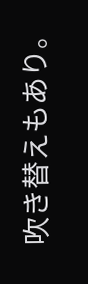吹き替えもあり。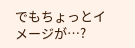でもちょっとイメージが…?